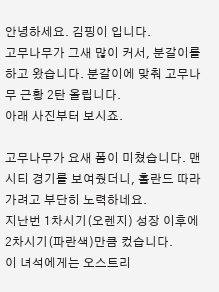안녕하세요. 김핑이 입니다.
고무나무가 그새 많이 커서, 분갈이를 하고 왔습니다. 분갈이에 맞춰 고무나무 근황 2탄 올립니다.
아래 사진부터 보시죠.

고무나무가 요새 폼이 미쳤습니다. 맨시티 경기를 보여줬더니, 홀란드 따라가려고 부단히 노력하네요.
지난번 1차시기(오렌지) 성장 이후에 2차시기(파란색)만큼 컸습니다.
이 녀석에게는 오스트리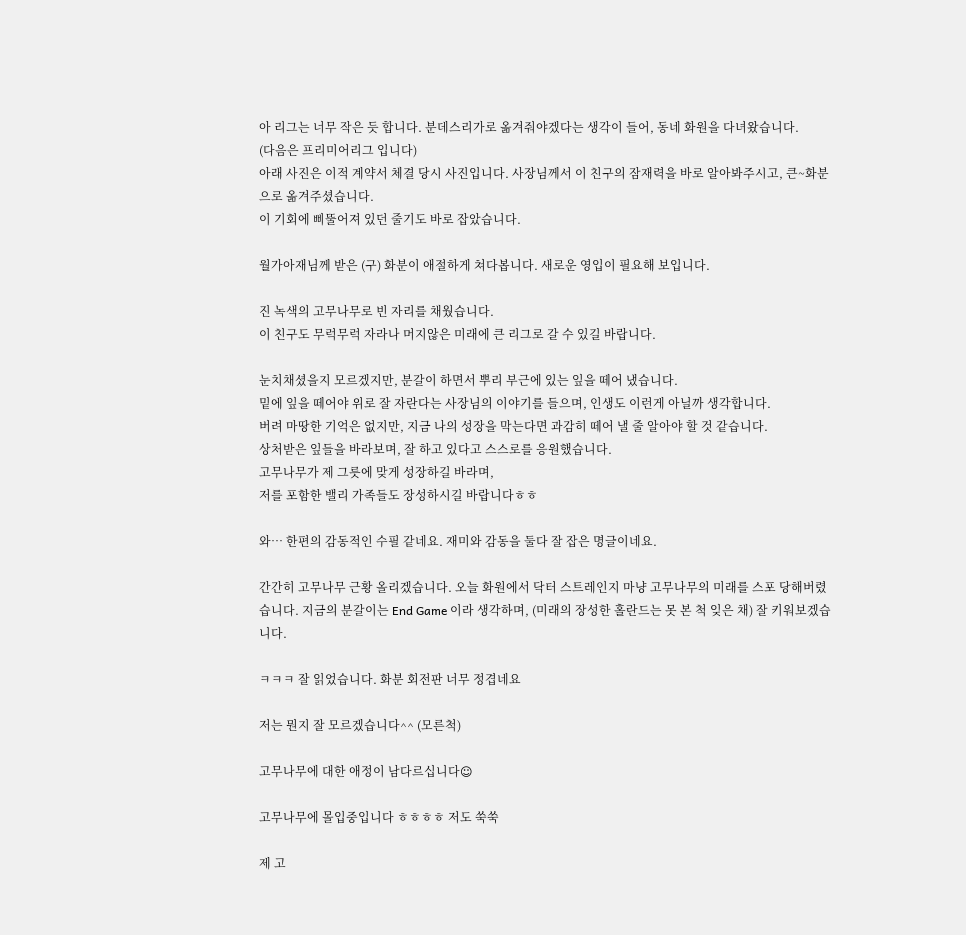아 리그는 너무 작은 듯 합니다. 분데스리가로 옮겨줘야겠다는 생각이 들어, 동네 화원을 다녀왔습니다.
(다음은 프리미어리그 입니다)
아래 사진은 이적 계약서 체결 당시 사진입니다. 사장님께서 이 친구의 잠재력을 바로 알아봐주시고, 큰~화분으로 옮겨주셨습니다.
이 기회에 삐뚤어져 있던 줄기도 바로 잡았습니다.

월가아재님께 받은 (구) 화분이 애절하게 쳐다봅니다. 새로운 영입이 필요해 보입니다.

진 녹색의 고무나무로 빈 자리를 채웠습니다.
이 친구도 무럭무럭 자라나 머지않은 미래에 큰 리그로 갈 수 있길 바랍니다.

눈치채셨을지 모르겠지만, 분갈이 하면서 뿌리 부근에 있는 잎을 떼어 냈습니다.
밑에 잎을 떼어야 위로 잘 자란다는 사장님의 이야기를 들으며, 인생도 이런게 아닐까 생각합니다.
버려 마땅한 기억은 없지만, 지금 나의 성장을 막는다면 과감히 떼어 낼 줄 알아야 할 것 같습니다.
상처받은 잎들을 바라보며, 잘 하고 있다고 스스로를 응원했습니다.
고무나무가 제 그릇에 맞게 성장하길 바라며,
저를 포함한 밸리 가족들도 장성하시길 바랍니다ㅎㅎ

와… 한편의 감동적인 수필 같네요. 재미와 감동을 둘다 잘 잡은 명글이네요.

간간히 고무나무 근황 올리겠습니다. 오늘 화원에서 닥터 스트레인지 마냥 고무나무의 미래를 스포 당해버렸습니다. 지금의 분갈이는 End Game 이라 생각하며, (미래의 장성한 홀란드는 못 본 척 잊은 채) 잘 키워보겠습니다.

ㅋㅋㅋ 잘 읽었습니다. 화분 회전판 너무 정겹네요

저는 뭔지 잘 모르겠습니다^^ (모른척)

고무나무에 대한 애정이 남다르십니다☺

고무나무에 몰입중입니다 ㅎㅎㅎㅎ 저도 쑥쑥

제 고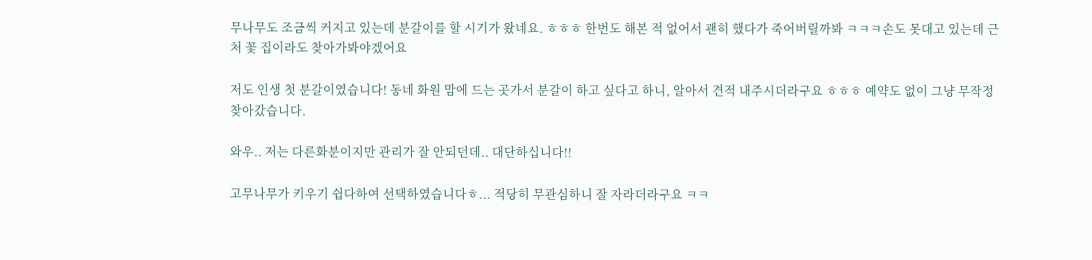무나무도 조금씩 커지고 있는데 분갈이를 할 시기가 왔네요. ㅎㅎㅎ 한번도 해본 적 없어서 괜히 했다가 죽어버릴까봐 ㅋㅋㅋ손도 못대고 있는데 근처 꽃 집이라도 찾아가봐야겠어요

저도 인생 첫 분갈이였습니다! 동네 화원 맘에 드는 곳가서 분갈이 하고 싶다고 하니, 알아서 견적 내주시더라구요 ㅎㅎㅎ 예약도 없이 그냥 무작정 찾아갔습니다.

와우.. 저는 다른화분이지만 관리가 잘 안되던데.. 대단하십니다!!

고무나무가 키우기 쉽다하여 선택하였습니다ㅎ... 적당히 무관심하니 잘 자라더라구요 ㅋㅋ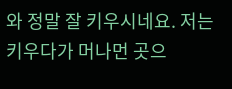와 정말 잘 키우시네요. 저는 키우다가 머나먼 곳으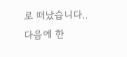로 떠났습니다..다음에 한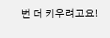번 더 키우려고요!